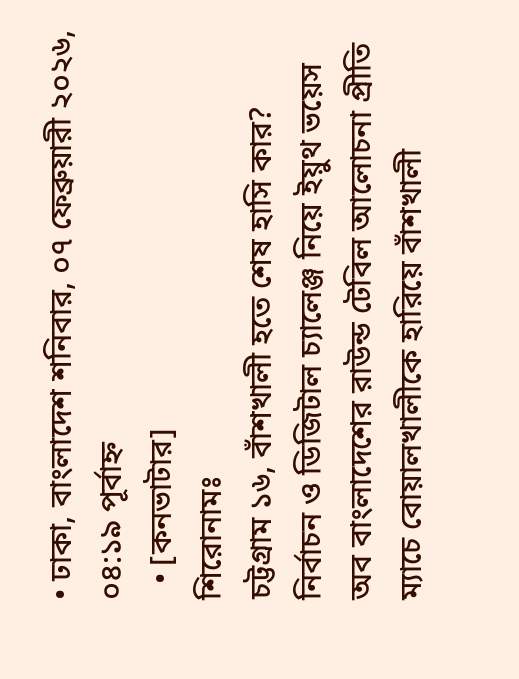• ঢাকা, বাংলাদেশ শনিবার, ০৭ ফেব্রুয়ারী ২০২৬, ০৪:১৯ পূর্বাহ্ন
  • [কনভাটার]
শিরোনামঃ
চট্টগ্রাম ১৬, বাঁশখালী হতে শেষ হাসি কার? নির্বাচন ও ডিজিটাল চ্যালেঞ্জ নিয়ে ইয়ুথ ভয়েস অব বাংলাদেশের রাউন্ড টেবিল আলোচনা প্রীতি ম্যাচে বোয়ালখালীকে হারিয়ে বাঁশখালী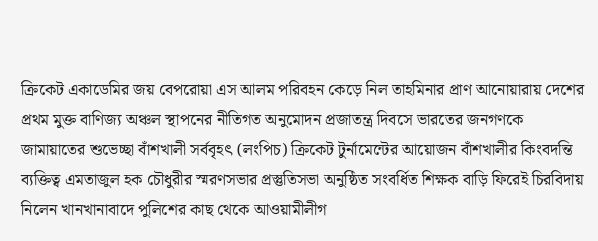ক্রিকেট একাডেমির জয় বেপরোয়া এস আলম পরিবহন কেড়ে নিল তাহমিনার প্রাণ আনোয়ারায় দেশের প্রথম মুক্ত বাণিজ্য অঞ্চল স্থাপনের নীতিগত অনুমোদন প্রজাতন্ত্র দিবসে ভারতের জনগণকে জামায়াতের শুভেচ্ছা বাঁশখালী সর্ববৃহৎ (লংপিচ) ক্রিকেট টুর্নামেন্টের আয়োজন বাঁশখালীর কিংবদন্তি ব্যক্তিত্ব এমতাজুল হক চৌধুরীর স্মরণসভার প্রস্তুতিসভা অনুষ্ঠিত সংবর্ধিত শিক্ষক বাড়ি ফিরেই চিরবিদায় নিলেন খানখানাবাদে পুলিশের কাছ থেকে আওয়ামীলীগ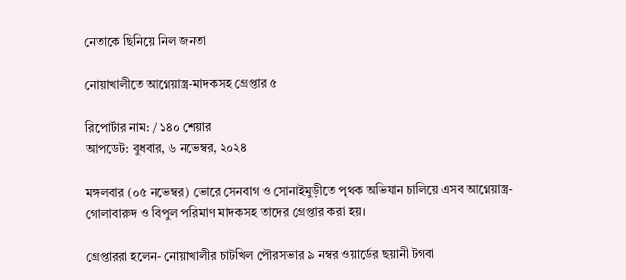নেতাকে ছিনিয়ে নিল জনতা

নোয়াখালীতে আগ্নেয়াস্ত্র-মাদকসহ গ্রেপ্তার ৫

রিপোর্টার নাম: / ১৪০ শেয়ার
আপডেট: বুধবার, ৬ নভেম্বর, ২০২৪

মঙ্গলবার (০৫ নভেম্বর) ভোরে সেনবাগ ও সোনাইমুড়ীতে পৃথক অভিযান চালিয়ে এসব আগ্নেয়াস্ত্র-গোলাবারুদ ও বিপুল পরিমাণ মাদকসহ তাদের গ্রেপ্তার করা হয়।

গ্রেপ্তাররা হলেন- নোয়াখালীর চাটখিল পৌরসভার ৯ নম্বর ওয়ার্ডের ছয়ানী টগবা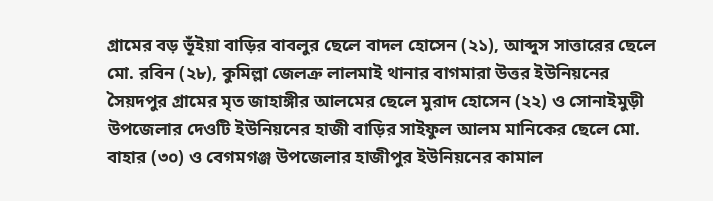গ্রামের বড় ভূঁইয়া বাড়ির বাবলুর ছেলে বাদল হোসেন (২১), আব্দুস সাত্তারের ছেলে মো. রবিন (২৮), কুমিল্লা জেলক্র লালমাই থানার বাগমারা উত্তর ইউনিয়নের সৈয়দপুর গ্রামের মৃত জাহাঙ্গীর আলমের ছেলে মুরাদ হোসেন (২২) ও সোনাইমুড়ী উপজেলার দেওটি ইউনিয়নের হাজী বাড়ির সাইফুল আলম মানিকের ছেলে মো. বাহার (৩০) ও বেগমগঞ্জ উপজেলার হাজীপুর ইউনিয়নের কামাল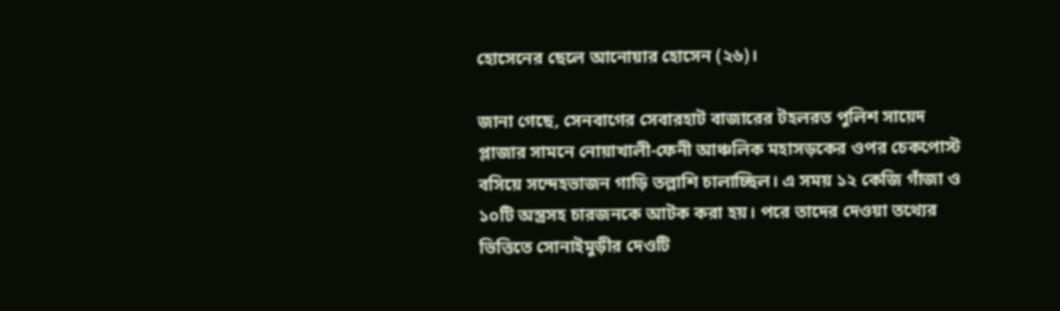হোসেনের ছেলে আনোয়ার হোসেন (২৬)।

জানা গেছে, সেনবাগের সেবারহাট বাজারের টহলরত পুলিশ সায়েদ প্লাজার সামনে নোয়াখালী-ফেনী আঞ্চলিক মহাসড়কের ওপর চেকপোস্ট বসিয়ে সন্দেহভাজন গাড়ি তল্লাশি চালাচ্ছিল। এ সময় ১২ কেজি গাঁজা ও ১০টি অস্ত্রসহ চারজনকে আটক করা হয়। পরে তাদের দেওয়া তথ্যের ভিত্তিতে সোনাইমুড়ীর দেওটি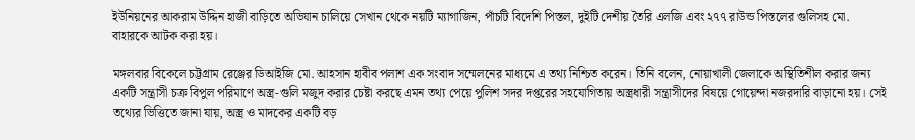ইউনিয়নের আকরাম উদ্দিন হাজী বাড়িতে অভিযান চালিয়ে সেখান থেকে নয়টি ম্যাগাজিন, পাঁচটি বিদেশি পিস্তল, দুইটি দেশীয় তৈরি এলজি এবং ২৭৭ রাউন্ড পিস্তলের গুলিসহ মো. বাহারকে আটক করা হয়।

মঙ্গলবার বিকেলে চট্টগ্রাম রেঞ্জের ডিআইজি মো. আহসান হাবীব পলাশ এক সংবাদ সম্মেলনের মাধ্যমে এ তথ্য নিশ্চিত করেন। তিনি বলেন, নোয়াখালী জেলাকে অস্থিতিশীল করার জন্য একটি সন্ত্রাসী চক্র বিপুল পরিমাণে অস্ত্র-গুলি মজুদ করার চেষ্টা করছে এমন তথ্য পেয়ে পুলিশ সদর দপ্তরের সহযোগিতায় অস্ত্রধারী সন্ত্রাসীদের বিষয়ে গোয়েন্দা নজরদারি বাড়ানো হয়। সেই তথ্যের ভিত্তিতে জানা যায়, অস্ত্র ও মাদকের একটি বড়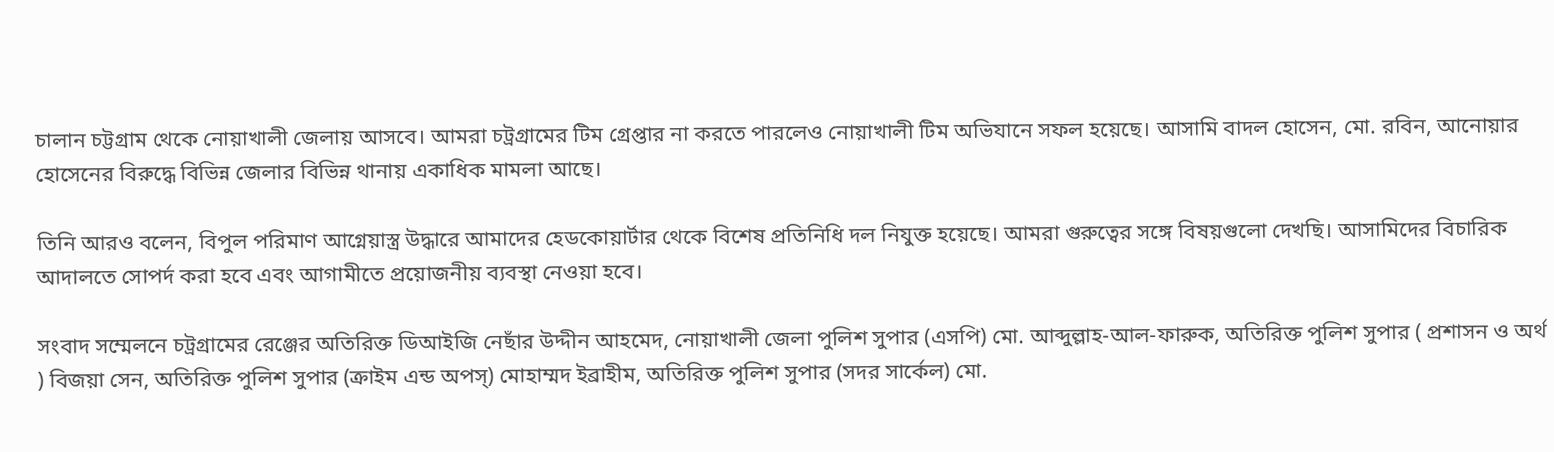চালান চট্টগ্রাম থেকে নোয়াখালী জেলায় আসবে। আমরা চট্রগ্রামের টিম গ্রেপ্তার না করতে পারলেও নোয়াখালী টিম অভিযানে সফল হয়েছে। আসামি বাদল হোসেন, মো. রবিন, আনোয়ার হোসেনের বিরুদ্ধে বিভিন্ন জেলার বিভিন্ন থানায় একাধিক মামলা আছে।

তিনি আরও বলেন, বিপুল পরিমাণ আগ্নেয়াস্ত্র উদ্ধারে আমাদের হেডকোয়ার্টার থেকে বিশেষ প্রতিনিধি দল নিযুক্ত হয়েছে। আমরা গুরুত্বের সঙ্গে বিষয়গুলো দেখছি। আসামিদের বিচারিক আদালতে সোপর্দ করা হবে এবং আগামীতে প্রয়োজনীয় ব্যবস্থা নেওয়া হবে।

সংবাদ সম্মেলনে চট্রগ্রামের রেঞ্জের অতিরিক্ত ডিআইজি নেছাঁর উদ্দীন আহমেদ, নোয়াখালী জেলা পুলিশ সুপার (এসপি) মো. আব্দুল্লাহ-আল-ফারুক, অতিরিক্ত পুলিশ সুপার ( প্রশাসন ও অর্থ ) বিজয়া সেন, অতিরিক্ত পুলিশ সুপার (ক্রাইম এন্ড অপস্) মোহাম্মদ ইব্রাহীম, অতিরিক্ত পুলিশ সুপার (সদর সার্কেল) মো.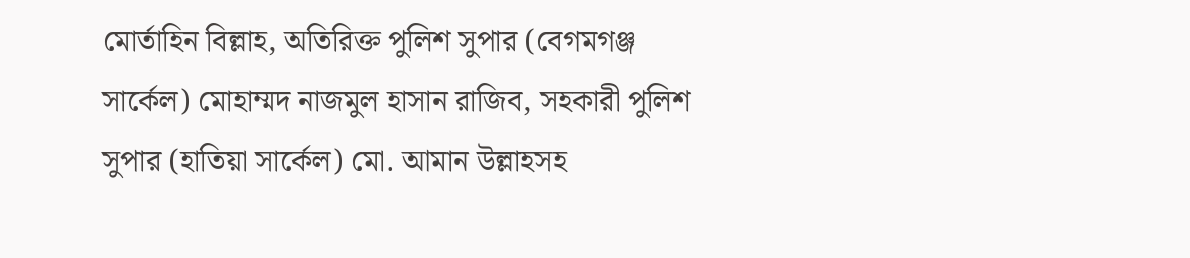মোর্তাহিন বিল্লাহ, অতিরিক্ত পুলিশ সুপার (বেগমগঞ্জ সার্কেল) মোহাম্মদ নাজমুল হাসান রাজিব, সহকারী পুলিশ সুপার (হাতিয়া সার্কেল) মো. আমান উল্লাহসহ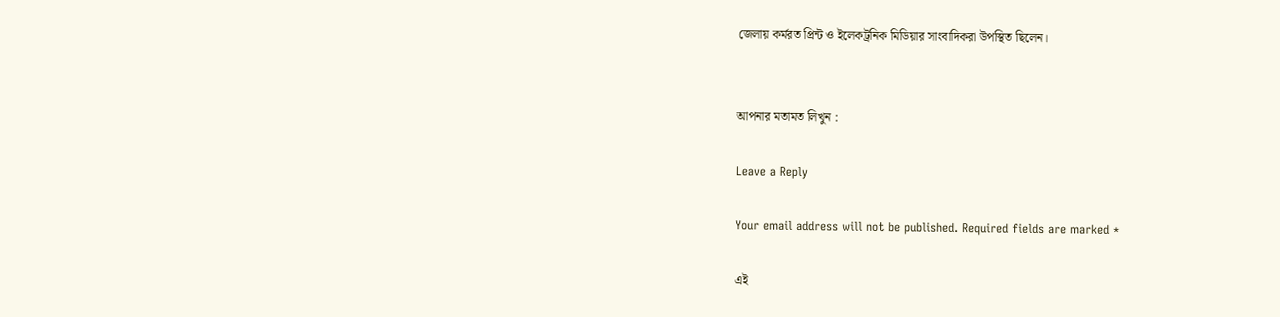জেলায় কর্মরত প্রিন্ট ও ইলেকট্রনিক মিডিয়ার সাংবাদিকরা উপস্থিত ছিলেন।


আপনার মতামত লিখুন :

Leave a Reply

Your email address will not be published. Required fields are marked *

এই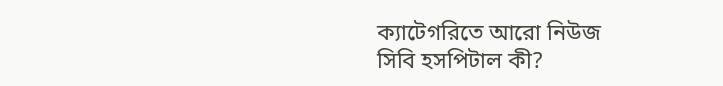ক্যাটেগরিতে আরো নিউজ
সিবি হসপিটাল কী?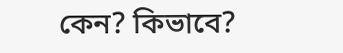কেন? কিভাবে?